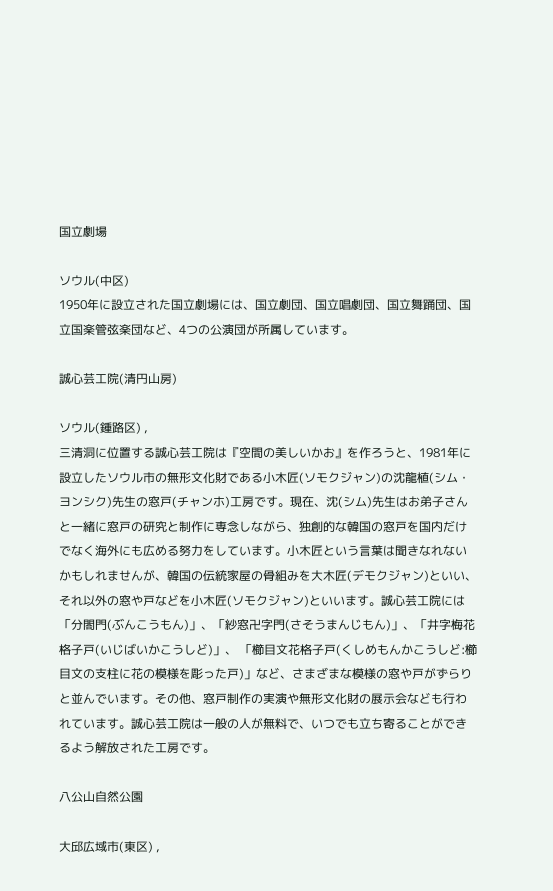国立劇場

ソウル(中区)
1950年に設立された国立劇場には、国立劇団、国立唱劇団、国立舞踊団、国立国楽管弦楽団など、4つの公演団が所属しています。

誠心芸工院(清円山房)

ソウル(鍾路区) ,
三清洞に位置する誠心芸工院は『空間の美しいかお』を作ろうと、1981年に設立したソウル市の無形文化財である小木匠(ソモクジャン)の沈龍植(シム・ヨンシク)先生の窓戸(チャンホ)工房です。現在、沈(シム)先生はお弟子さんと一緒に窓戸の研究と制作に専念しながら、独創的な韓国の窓戸を国内だけでなく海外にも広める努力をしています。小木匠という言葉は聞きなれないかもしれませんが、韓国の伝統家屋の骨組みを大木匠(デモクジャン)といい、それ以外の窓や戸などを小木匠(ソモクジャン)といいます。誠心芸工院には「分閤門(ぶんこうもん)」、「紗窓卍字門(さそうまんじもん)」、「井字梅花格子戸(いじばいかこうしど)」、 「櫛目文花格子戸(くしめもんかこうしど:櫛目文の支柱に花の模様を彫った戸)」など、さまざまな模様の窓や戸がずらりと並んでいます。その他、窓戸制作の実演や無形文化財の展示会なども行われています。誠心芸工院は一般の人が無料で、いつでも立ち寄ることができるよう解放された工房です。

八公山自然公園

大邱広域市(東区) ,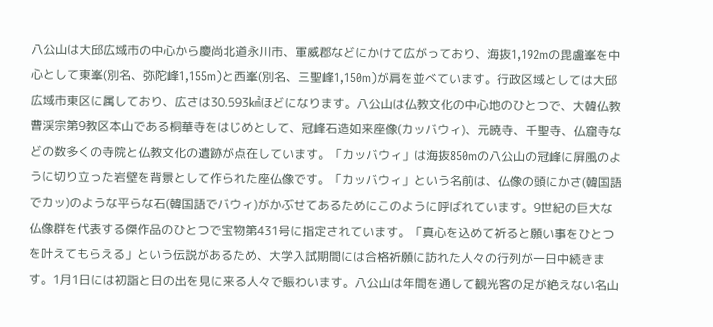八公山は大邱広域市の中心から慶尚北道永川市、軍威郡などにかけて広がっており、海抜1,192mの毘盧峯を中心として東峯(別名、弥陀峰1,155m)と西峯(別名、三聖峰1,150m)が肩を並べています。行政区域としては大邱広域市東区に属しており、広さは30.593㎢ほどになります。八公山は仏教文化の中心地のひとつで、大韓仏教曹渓宗第9教区本山である桐華寺をはじめとして、冠峰石造如来座像(カッバウィ)、元暁寺、千聖寺、仏窟寺などの数多くの寺院と仏教文化の遺跡が点在しています。「カッバウィ」は海抜850mの八公山の冠峰に屏風のように切り立った岩壁を背景として作られた座仏像です。「カッバウィ」という名前は、仏像の頭にかさ(韓国語でカッ)のような平らな石(韓国語でバウィ)がかぶせてあるためにこのように呼ばれています。9世紀の巨大な仏像群を代表する傑作品のひとつで宝物第431号に指定されています。「真心を込めて祈ると願い事をひとつを叶えてもらえる」という伝説があるため、大学入試期間には合格祈願に訪れた人々の行列が一日中続きます。1月1日には初詣と日の出を見に来る人々で賑わいます。八公山は年間を通して観光客の足が絶えない名山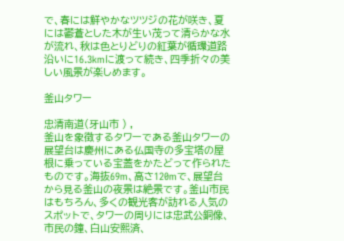で、春には鮮やかなツツジの花が咲き、夏には鬱蒼とした木が生い茂って清らかな水が流れ、秋は色とりどりの紅葉が循環道路沿いに16.3kmに渡って続き、四季折々の美しい風景が楽しめます。

釜山タワー

忠清南道(牙山市 ) ,
釜山を象徴するタワーである釜山タワーの展望台は慶州にある仏国寺の多宝塔の屋根に乗っている宝蓋をかたどって作られたものです。海抜69m、高さ120mで、展望台から見る釜山の夜景は絶景です。釜山市民はもちろん、多くの観光客が訪れる人気のスポットで、タワーの周りには忠武公銅像、市民の鐘、白山安熙済、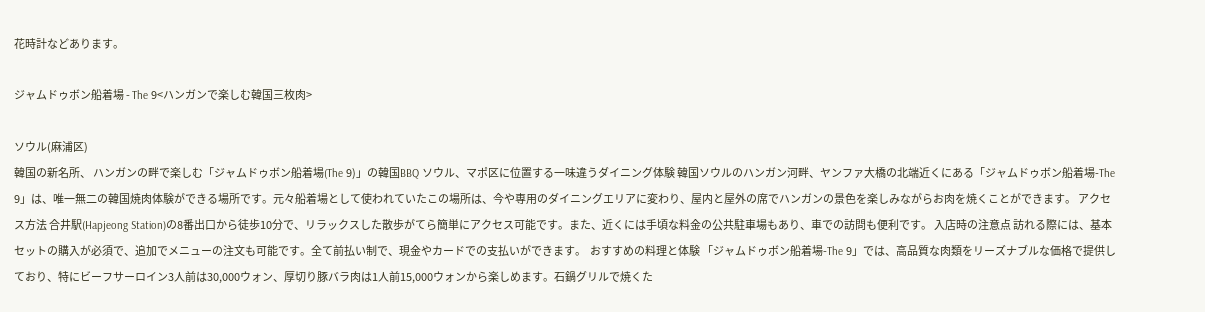花時計などあります。

ジャムドゥボン船着場 - The 9<ハンガンで楽しむ韓国三枚肉>

ソウル(麻浦区)
韓国の新名所、 ハンガンの畔で楽しむ「ジャムドゥボン船着場(The 9)」の韓国BBQ ソウル、マポ区に位置する一味違うダイニング体験 韓国ソウルのハンガン河畔、ヤンファ大橋の北端近くにある「ジャムドゥボン船着場-The 9」は、唯一無二の韓国焼肉体験ができる場所です。元々船着場として使われていたこの場所は、今や専用のダイニングエリアに変わり、屋内と屋外の席でハンガンの景色を楽しみながらお肉を焼くことができます。 アクセス方法 合井駅(Hapjeong Station)の8番出口から徒歩10分で、リラックスした散歩がてら簡単にアクセス可能です。また、近くには手頃な料金の公共駐車場もあり、車での訪問も便利です。 入店時の注意点 訪れる際には、基本セットの購入が必須で、追加でメニューの注文も可能です。全て前払い制で、現金やカードでの支払いができます。  おすすめの料理と体験 「ジャムドゥボン船着場-The 9」では、高品質な肉類をリーズナブルな価格で提供しており、特にビーフサーロイン3人前は30,000ウォン、厚切り豚バラ肉は1人前15,000ウォンから楽しめます。石鍋グリルで焼くた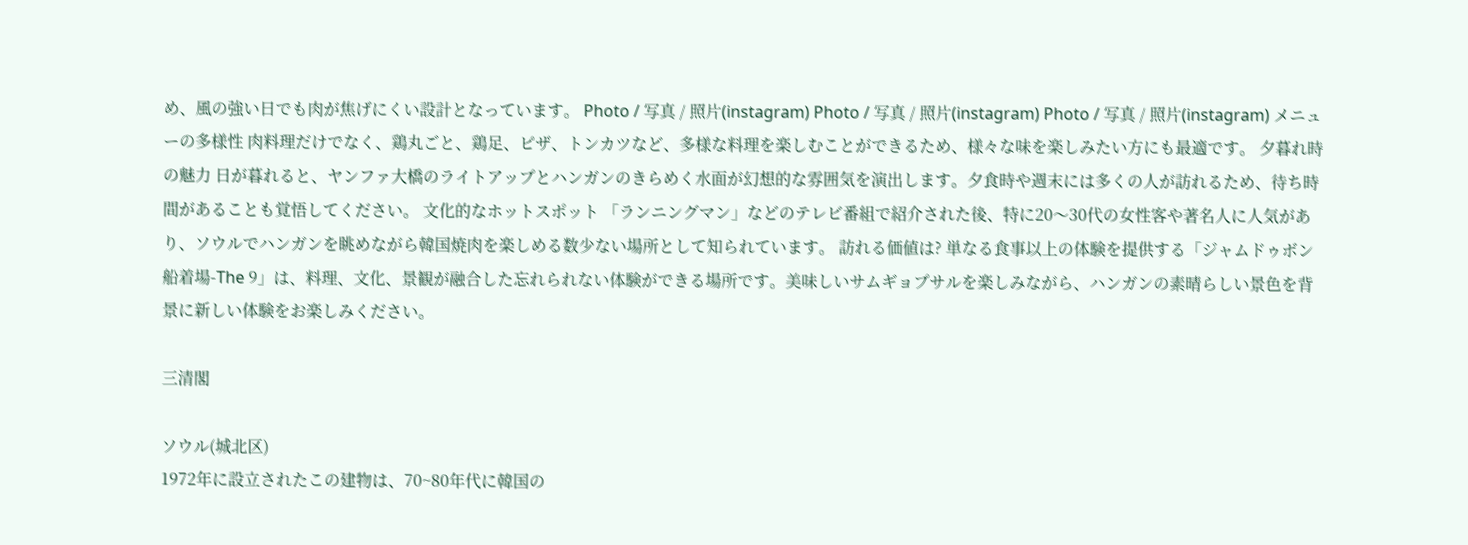め、風の強い日でも肉が焦げにくい設計となっています。 Photo / 写真 / 照片(instagram) Photo / 写真 / 照片(instagram) Photo / 写真 / 照片(instagram) メニューの多様性 肉料理だけでなく、鶏丸ごと、鶏足、ピザ、トンカツなど、多様な料理を楽しむことができるため、様々な味を楽しみたい方にも最適です。 夕暮れ時の魅力 日が暮れると、ヤンファ大橋のライトアップとハンガンのきらめく水面が幻想的な雰囲気を演出します。夕食時や週末には多くの人が訪れるため、待ち時間があることも覚悟してください。 文化的なホットスポット 「ランニングマン」などのテレビ番組で紹介された後、特に20〜30代の女性客や著名人に人気があり、ソウルでハンガンを眺めながら韓国焼肉を楽しめる数少ない場所として知られています。 訪れる価値は? 単なる食事以上の体験を提供する「ジャムドゥボン船着場-The 9」は、料理、文化、景観が融合した忘れられない体験ができる場所です。美味しいサムギョプサルを楽しみながら、ハンガンの素晴らしい景色を背景に新しい体験をお楽しみください。

三清閣

ソウル(城北区)
1972年に設立されたこの建物は、70~80年代に韓国の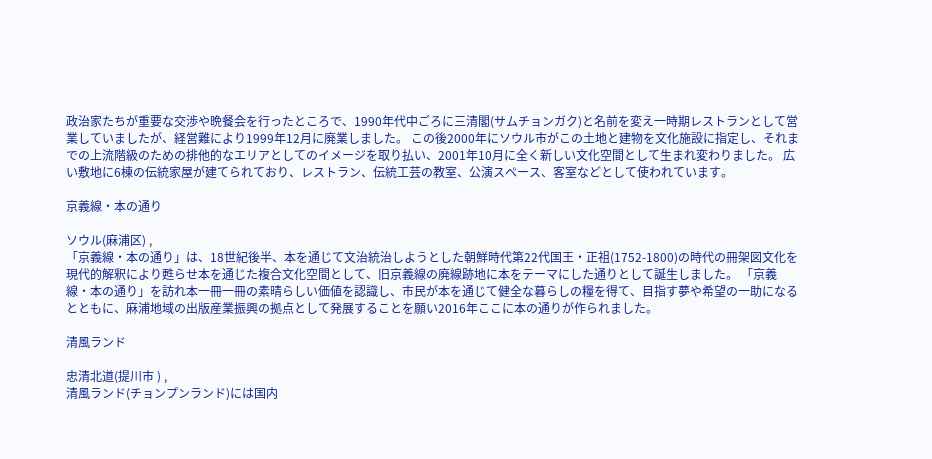政治家たちが重要な交渉や晩餐会を行ったところで、1990年代中ごろに三清閣(サムチョンガク)と名前を変え一時期レストランとして営業していましたが、経営難により1999年12月に廃業しました。 この後2000年にソウル市がこの土地と建物を文化施設に指定し、それまでの上流階級のための排他的なエリアとしてのイメージを取り払い、2001年10月に全く新しい文化空間として生まれ変わりました。 広い敷地に6棟の伝統家屋が建てられており、レストラン、伝統工芸の教室、公演スペース、客室などとして使われています。

京義線・本の通り

ソウル(麻浦区) ,
「京義線・本の通り」は、18世紀後半、本を通じて文治統治しようとした朝鮮時代第22代国王・正祖(1752-1800)の時代の冊架図文化を現代的解釈により甦らせ本を通じた複合文化空間として、旧京義線の廃線跡地に本をテーマにした通りとして誕生しました。 「京義線・本の通り」を訪れ本一冊一冊の素晴らしい価値を認識し、市民が本を通じて健全な暮らしの糧を得て、目指す夢や希望の一助になるとともに、麻浦地域の出版産業振興の拠点として発展することを願い2016年ここに本の通りが作られました。

清風ランド

忠清北道(提川市 ) ,
清風ランド(チョンプンランド)には国内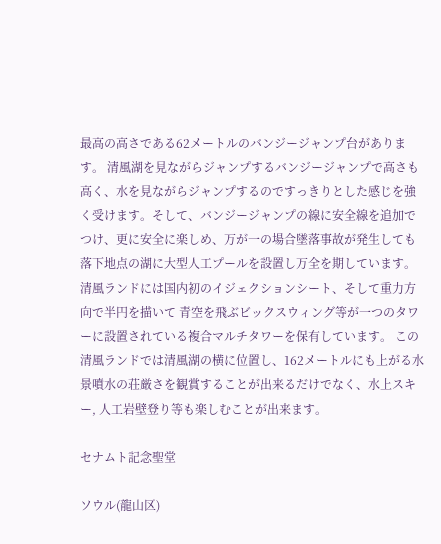最高の高さである62メートルのバンジージャンプ台があります。 清風湖を見ながらジャンプするバンジージャンプで高さも高く、水を見ながらジャンプするのですっきりとした感じを強く受けます。そして、バンジージャンプの線に安全線を追加でつけ、更に安全に楽しめ、万が一の場合墜落事故が発生しても落下地点の湖に大型人工プールを設置し万全を期しています。 清風ランドには国内初のイジェクションシート、そして重力方向で半円を描いて 青空を飛ぶビックスウィング等が一つのタワーに設置されている複合マルチタワーを保有しています。 この清風ランドでは清風湖の横に位置し、162メートルにも上がる水景噴水の荘厳さを観賞することが出来るだけでなく、水上スキー, 人工岩壁登り等も楽しむことが出来ます。

セナムト記念聖堂

ソウル(龍山区)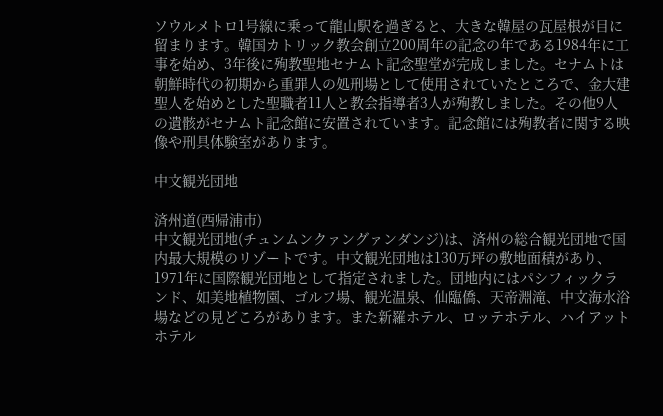ソウルメトロ1号線に乗って龍山駅を過ぎると、大きな韓屋の瓦屋根が目に留まります。韓国カトリック教会創立200周年の記念の年である1984年に工事を始め、3年後に殉教聖地セナムト記念聖堂が完成しました。セナムトは朝鮮時代の初期から重罪人の処刑場として使用されていたところで、金大建聖人を始めとした聖職者11人と教会指導者3人が殉教しました。その他9人の遺骸がセナムト記念館に安置されています。記念館には殉教者に関する映像や刑具体験室があります。

中文観光団地

済州道(西帰浦市)
中文観光団地(チュンムンクァングァンダンジ)は、済州の総合観光団地で国内最大規模のリゾートです。中文観光団地は130万坪の敷地面積があり、1971年に国際観光団地として指定されました。団地内にはパシフィックランド、如美地植物園、ゴルフ場、観光温泉、仙臨僑、天帝淵滝、中文海水浴場などの見どころがあります。また新羅ホテル、ロッテホテル、ハイアットホテル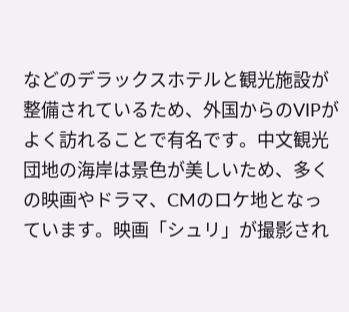などのデラックスホテルと観光施設が整備されているため、外国からのVIPがよく訪れることで有名です。中文観光団地の海岸は景色が美しいため、多くの映画やドラマ、CMのロケ地となっています。映画「シュリ」が撮影され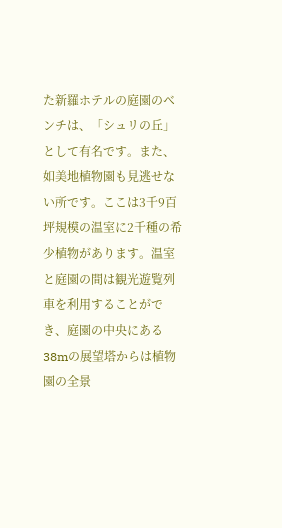た新羅ホテルの庭園のベンチは、「シュリの丘」として有名です。また、如美地植物園も見逃せない所です。ここは3千9百坪規模の温室に2千種の希少植物があります。温室と庭園の間は観光遊覧列車を利用することができ、庭園の中央にある38mの展望塔からは植物園の全景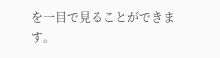を一目で見ることができます。